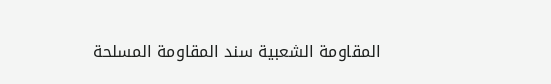المقاومة الشعبية سند المقاومة المسلحة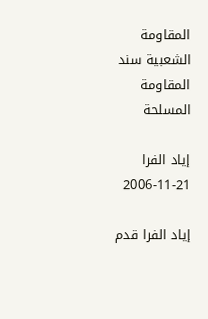المقاومة الشعبية سند المقاومة المسلحة

إياد الفرا
2006-11-21

إياد الفرا قدم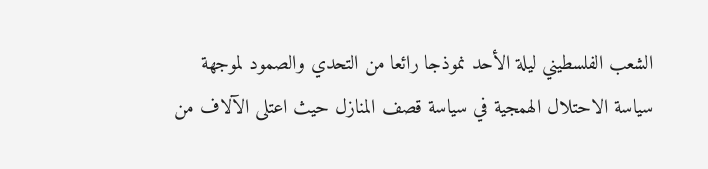الشعب الفلسطيني ليلة الأحد نموذجا رائعا من التحدي والصمود لموجهة سياسة الاحتلال الهمجية في سياسة قصف المنازل حيث اعتلى الآلاف من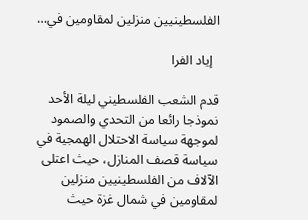الفلسطينيين منزلين لمقاومين في…

  إياد الفرا

قدم الشعب الفلسطيني ليلة الأحد نموذجا رائعا من التحدي والصمود لموجهة سياسة الاحتلال الهمجية في سياسة قصف المنازل، حيث اعتلى الآلاف من الفلسطينيين منزلين لمقاومين في شمال غزة حيث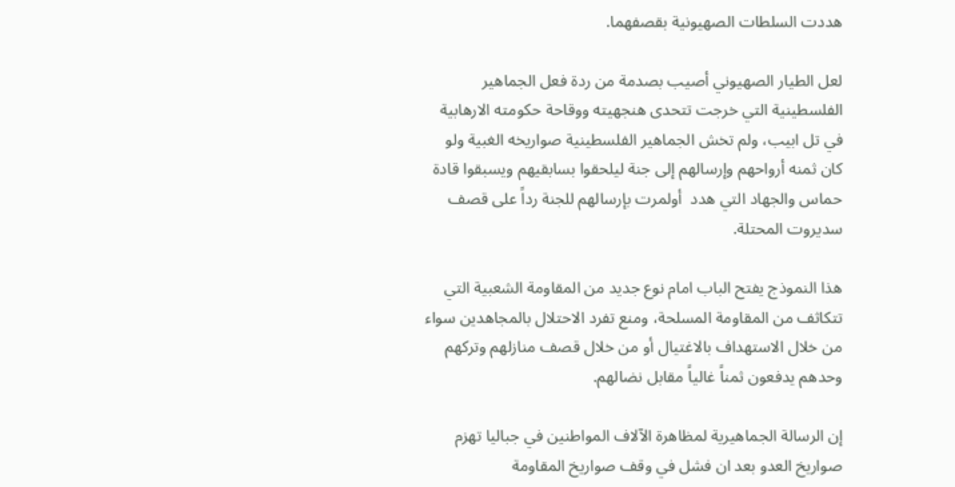هددت السلطات الصهيونية بقصفهما.

لعل الطيار الصهيوني أصيب بصدمة من ردة فعل الجماهير الفلسطينية التي خرجت تتحدى هنجهيته ووقاحة حكومته الارهابية في تل ابيب، ولم تخش الجماهير الفلسطينية صواريخه الغبية ولو كان ثمنه أرواحهم وإرسالهم إلى جنة ليلحقوا بسابقيهم ويسبقوا قادة حماس والجهاد التي هدد  أولمرت بإرسالهم للجنة رداً على قصف سديروت المحتلة.

هذا النموذج يفتح الباب امام نوع جديد من المقاومة الشعبية التي تتكاثف من المقاومة المسلحة، ومنع تفرد الاحتلال بالمجاهدين سواء من خلال الاستهداف بالاغتيال أو من خلال قصف منازلهم وتركهم وحدهم يدفعون ثمناً غالياً مقابل نضالهم.

إن الرسالة الجماهيرية لمظاهرة الآلاف المواطنين في جباليا تهزم صواريخ العدو بعد ان فشل في وقف صواريخ المقاومة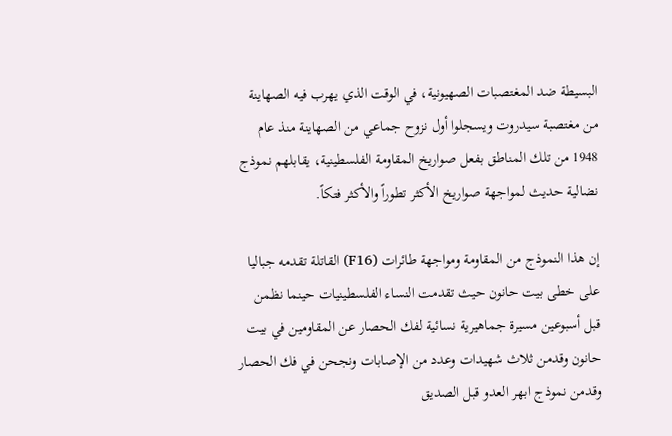البسيطة ضد المغتصبات الصهيونية، في الوقت الذي يهرب فيه الصهاينة من مغتصبة سيدروت ويسجلوا أول نزوح جماعي من الصهاينة منذ عام 1948 من تلك المناطق بفعل صواريخ المقاومة الفلسطينية، يقابلهم نموذج نضالية حديث لمواجهة صواريخ الأكثر تطوراً والأكثر فتكاً.

إن هذا النموذج من المقاومة ومواجهة طائرات (F16) القاتلة تقدمه جباليا على خطى بيت حانون حيث تقدمت النساء الفلسطينيات حينما نظمن قبل أسبوعين مسيرة جماهيرية نسائية لفك الحصار عن المقاومين في بيت حانون وقدمن ثلاث شهيدات وعدد من الإصابات ونجحن في فك الحصار وقدمن نموذج ابهر العدو قبل الصديق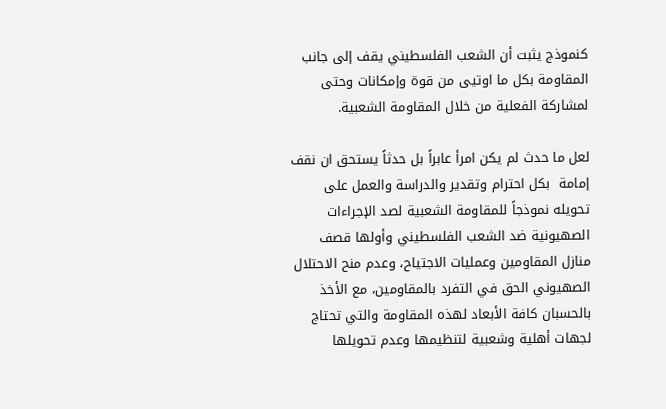كنموذج يثبت أن الشعب الفلسطيني يقف إلى جانب المقاومة بكل ما اوتيى من قوة وإمكانات وحتى لمشاركة الفعلية من خلال المقاومة الشعبية.

لعل ما حدث لم يكن امرأ عابراً بل حدثاً يستحق ان نقف إمامة  بكل احترام وتقدير والدراسة والعمل على تحويله نموذجاً للمقاومة الشعبية لصد الإجراءات الصهيونية ضد الشعب الفلسطيني وأولها قصف منازل المقاومين وعمليات الاجتياح، وعدم منح الاحتلال الصهيوني الحق في التفرد بالمقاومين، مع الأخذ بالحسبان كافة الأبعاد لهذه المقاومة والتي تحتاج لجهات أهلية وشعبية لتنظيمها وعدم تحويلها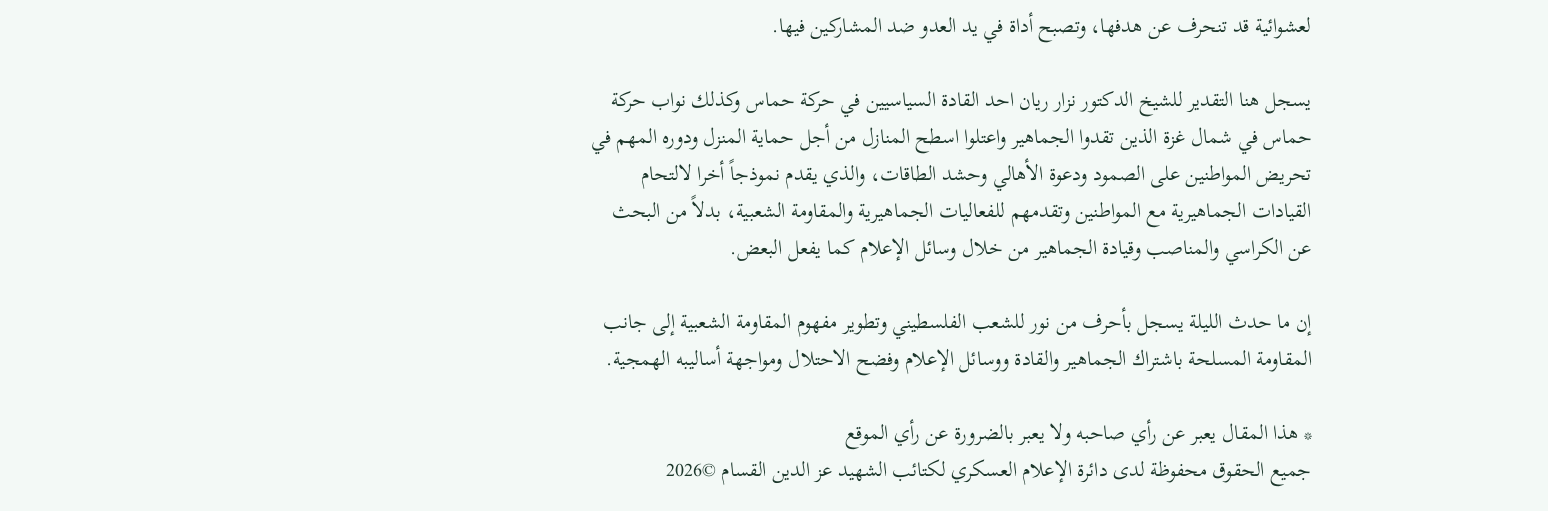لعشوائية قد تنحرف عن هدفها، وتصبح أداة في يد العدو ضد المشاركين فيها.

يسجل هنا التقدير للشيخ الدكتور نزار ريان احد القادة السياسيين في حركة حماس وكذلك نواب حركة حماس في شمال غزة الذين تقدوا الجماهير واعتلوا اسطح المنازل من أجل حماية المنزل ودوره المهم في تحريض المواطنين على الصمود ودعوة الأهالي وحشد الطاقات، والذي يقدم نموذجاً أخرا لالتحام القيادات الجماهيرية مع المواطنين وتقدمهم للفعاليات الجماهيرية والمقاومة الشعبية، بدلاً من البحث عن الكراسي والمناصب وقيادة الجماهير من خلال وسائل الإعلام كما يفعل البعض.

إن ما حدث الليلة يسجل بأحرف من نور للشعب الفلسطيني وتطوير مفهوم المقاومة الشعبية إلى جانب المقاومة المسلحة باشتراك الجماهير والقادة ووسائل الإعلام وفضح الاحتلال ومواجهة أساليبه الهمجية.

* هذا المقال يعبر عن رأي صاحبه ولا يعبر بالضرورة عن رأي الموقع
جميع الحقوق محفوظة لدى دائرة الإعلام العسكري لكتائب الشهيد عز الدين القسام ©2026